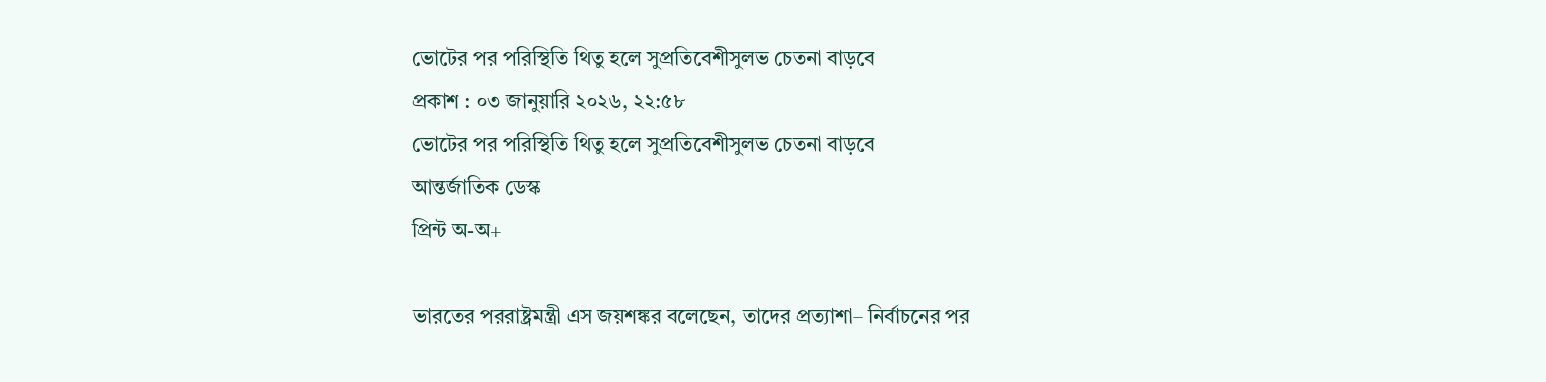ভোটের পর পরিস্থিতি থিতু হলে সুপ্রতিবেশীসুলভ চেতনা বাড়বে
প্রকাশ : ০৩ জানুয়ারি ২০২৬, ২২:৫৮
ভোটের পর পরিস্থিতি থিতু হলে সুপ্রতিবেশীসুলভ চেতনা বাড়বে
আন্তর্জাতিক ডেস্ক
প্রিন্ট অ-অ+

ভারতের পররাষ্ট্রমন্ত্রী এস জয়শঙ্কর বলেছেন, তাদের প্রত্যাশা– নির্বাচনের পর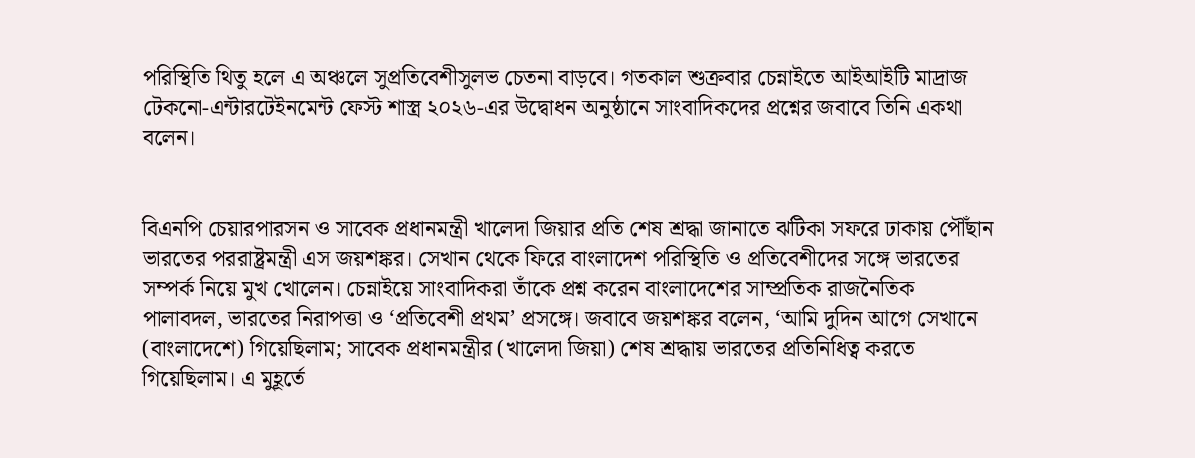পরিস্থিতি থিতু হলে এ অঞ্চলে সুপ্রতিবেশীসুলভ চেতনা বাড়বে। গতকাল শুক্রবার চেন্নাইতে আইআইটি মাদ্রাজ টেকনো-এন্টারটেইনমেন্ট ফেস্ট শাস্ত্র ২০২৬-এর উদ্বোধন অনুষ্ঠানে সাংবাদিকদের প্রশ্নের জবাবে তিনি একথা বলেন।


বিএনপি চেয়ারপারসন ও সাবেক প্রধানমন্ত্রী খালেদা জিয়ার প্রতি শেষ শ্রদ্ধা জানাতে ঝটিকা সফরে ঢাকায় পৌঁছান ভারতের পররাষ্ট্রমন্ত্রী এস জয়শঙ্কর। সেখান থেকে ফিরে বাংলাদেশ পরিস্থিতি ও প্রতিবেশীদের সঙ্গে ভারতের সম্পর্ক নিয়ে মুখ খোলেন। চেন্নাইয়ে সাংবাদিকরা তাঁকে প্রশ্ন করেন বাংলাদেশের সাম্প্রতিক রাজনৈতিক পালাবদল, ভারতের নিরাপত্তা ও ‘প্রতিবেশী প্রথম’ প্রসঙ্গে। জবাবে জয়শঙ্কর বলেন, ‘আমি দুদিন আগে সেখানে (বাংলাদেশে) গিয়েছিলাম; সাবেক প্রধানমন্ত্রীর (খালেদা জিয়া) শেষ শ্রদ্ধায় ভারতের প্রতিনিধিত্ব করতে গিয়েছিলাম। এ মুহূর্তে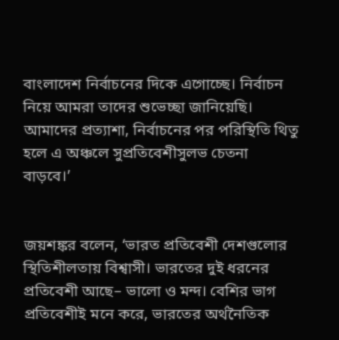বাংলাদেশ নির্বাচনের দিকে এগোচ্ছে। নির্বাচন নিয়ে আমরা তাদের শুভেচ্ছা জানিয়েছি। আমাদের প্রত্যাশা, নির্বাচনের পর পরিস্থিতি থিতু হলে এ অঞ্চলে সুপ্রতিবেশীসুলভ চেতনা বাড়বে।’


জয়শঙ্কর বলেন, ‘ভারত প্রতিবেশী দেশগুলোর স্থিতিশীলতায় বিশ্বাসী। ভারতের দুই ধরনের প্রতিবেশী আছে– ভালো ও মন্দ। বেশির ভাগ প্রতিবেশীই মনে করে, ভারতের অর্থনৈতিক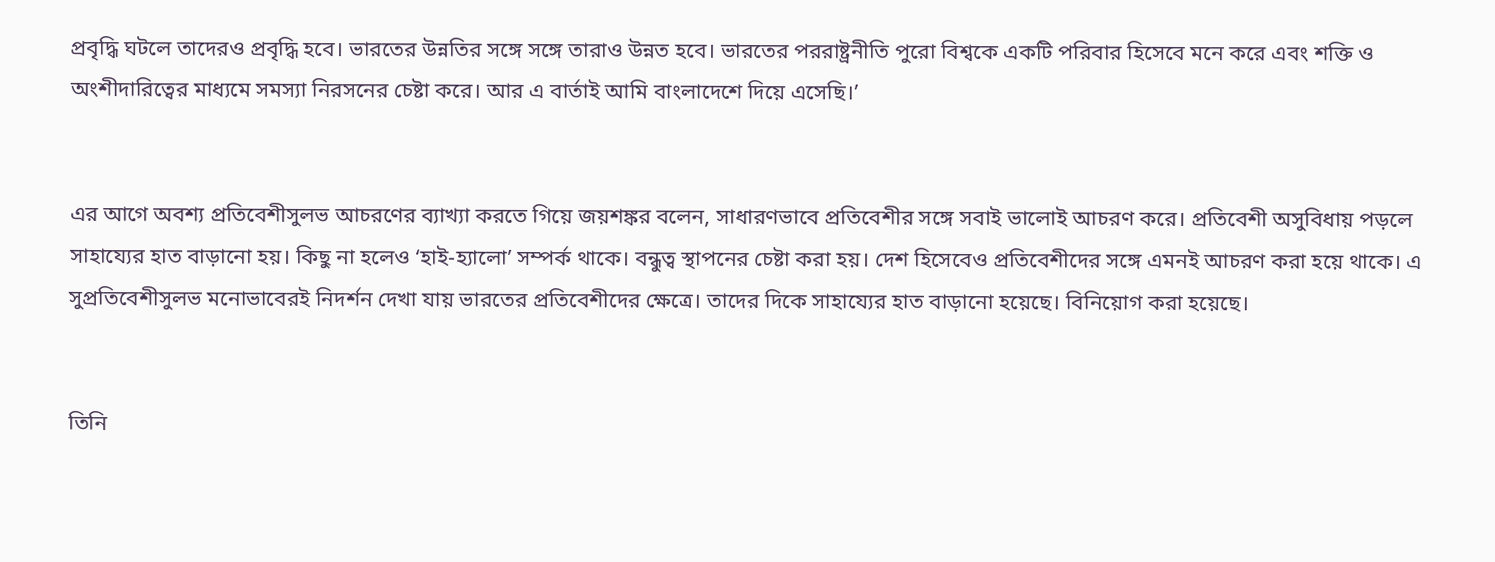প্রবৃদ্ধি ঘটলে তাদেরও প্রবৃদ্ধি হবে। ভারতের উন্নতির সঙ্গে সঙ্গে তারাও উন্নত হবে। ভারতের পররাষ্ট্রনীতি পুরো বিশ্বকে একটি পরিবার হিসেবে মনে করে এবং শক্তি ও অংশীদারিত্বের মাধ্যমে সমস্যা নিরসনের চেষ্টা করে। আর এ বার্তাই আমি বাংলাদেশে দিয়ে এসেছি।’


এর আগে অবশ্য প্রতিবেশীসুলভ আচরণের ব্যাখ্যা করতে গিয়ে জয়শঙ্কর বলেন, সাধারণভাবে প্রতিবেশীর সঙ্গে সবাই ভালোই আচরণ করে। প্রতিবেশী অসুবিধায় পড়লে সাহায্যের হাত বাড়ানো হয়। কিছু না হলেও ‘হাই-হ্যালো’ সম্পর্ক থাকে। বন্ধুত্ব স্থাপনের চেষ্টা করা হয়। দেশ হিসেবেও প্রতিবেশীদের সঙ্গে এমনই আচরণ করা হয়ে থাকে। এ সুপ্রতিবেশীসুলভ মনোভাবেরই নিদর্শন দেখা যায় ভারতের প্রতিবেশীদের ক্ষেত্রে। তাদের দিকে সাহায্যের হাত বাড়ানো হয়েছে। বিনিয়োগ করা হয়েছে।


তিনি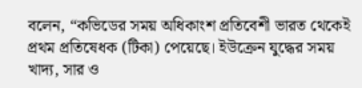বলেন, “কভিডের সময় অধিকাংশ প্রতিবেশী ভারত থেকেই প্রথম প্রতিষেধক (টিকা) পেয়েছে। ইউক্রেন যুদ্ধের সময় খাদ্য, সার ও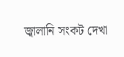জ্বালানি সংকট দেখা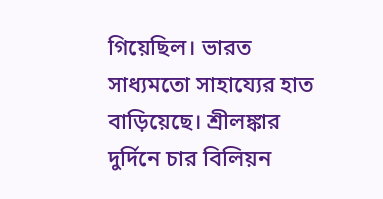গিয়েছিল। ভারত সাধ্যমতো সাহায্যের হাত বাড়িয়েছে। শ্রীলঙ্কার দুর্দিনে চার বিলিয়ন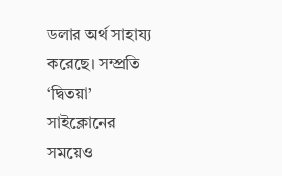ডলার অর্থ সাহায্য করেছে। সম্প্রতি ‘দ্বিতয়া’ সাইক্লোনের সময়েও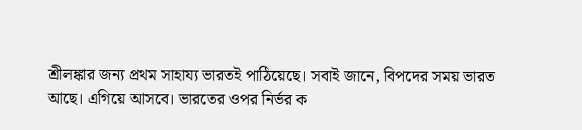শ্রীলঙ্কার জন্য প্রথম সাহায্য ভারতই পাঠিয়েছে। সবাই জানে, বিপদের সময় ভারত আছে। এগিয়ে আসবে। ভারতের ওপর নির্ভর ক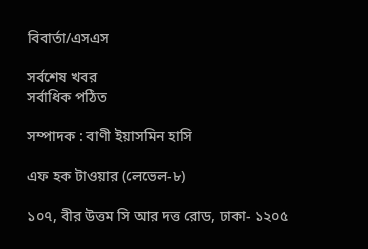বিবার্তা/এসএস

সর্বশেষ খবর
সর্বাধিক পঠিত

সম্পাদক : বাণী ইয়াসমিন হাসি

এফ হক টাওয়ার (লেভেল-৮)

১০৭, বীর উত্তম সি আর দত্ত রোড, ঢাকা- ১২০৫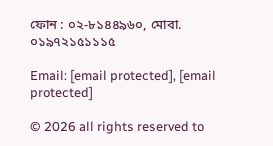ফোন : ০২-৮১৪৪৯৬০, মোবা. ০১৯৭২১৫১১১৫

Email: [email protected], [email protected]

© 2026 all rights reserved to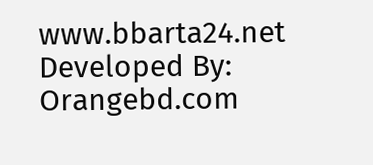www.bbarta24.net Developed By: Orangebd.com